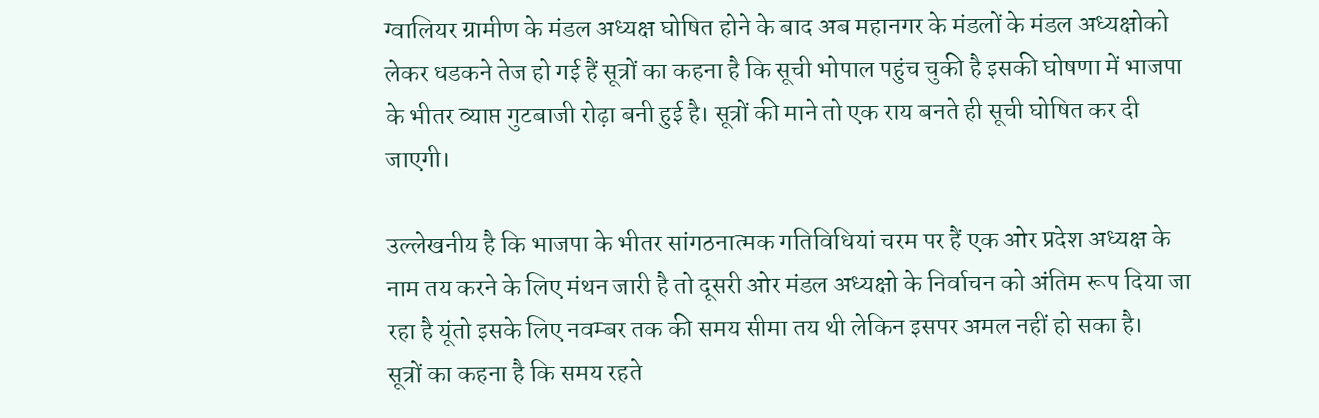ग्वालियर ग्रामीण के मंडल अध्यक्ष घोषित होने के बाद अब महानगर के मंडलों के मंडल अध्यक्षोको लेकर धडकने तेज हो गई हैं सूत्रों का कहना है कि सूची भोपाल पहुंच चुकी है इसकी घोषणा में भाजपा के भीतर व्याप्त गुटबाजी रोढ़ा बनी हुई है। सूत्रों की माने तो एक राय बनते ही सूची घोषित कर दी जाएगी।

उल्लेखनीय है कि भाजपा के भीतर सांगठनात्मक गतिविधियां चरम पर हैं एक ओर प्रदेश अध्यक्ष के नाम तय करने के लिए मंथन जारी है तो दूसरी ओर मंडल अध्यक्षो के निर्वाचन को अंतिम रूप दिया जा रहा है यूंतो इसके लिए नवम्बर तक की समय सीमा तय थी लेकिन इसपर अमल नहीं हो सका है।
सूत्रों का कहना है कि समय रहते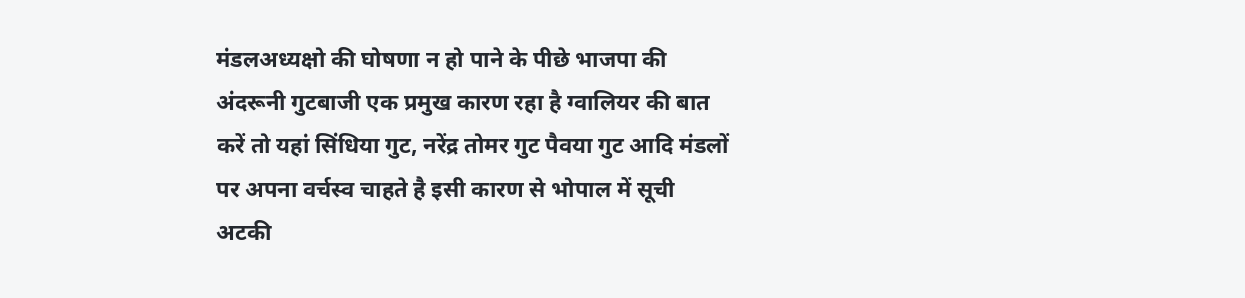मंडलअध्यक्षो की घोषणा न हो पाने के पीछे भाजपा की अंदरूनी गुटबाजी एक प्रमुख कारण रहा है ग्वालियर की बात करें तो यहां सिंधिया गुट, नरेंद्र तोमर गुट पैवया गुट आदि मंडलों पर अपना वर्चस्व चाहते है इसी कारण से भोपाल में सूची अटकी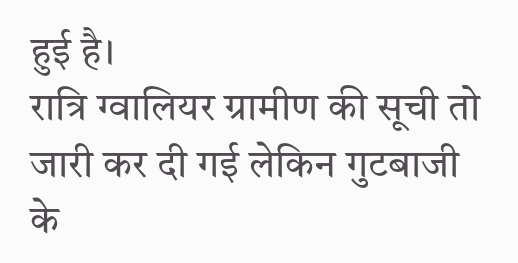हुई है।
रात्रि ग्वालियर ग्रामीण की सूची तो जारी कर दी गई लेकिन गुटबाजी के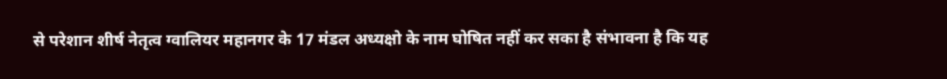से परेशान शीर्ष नेतृत्व ग्वालियर महानगर के 17 मंडल अध्यक्षो के नाम घोषित नहीं कर सका है संभावना है कि यह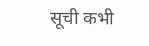सूची कभी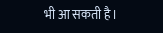भी आ सकती है।